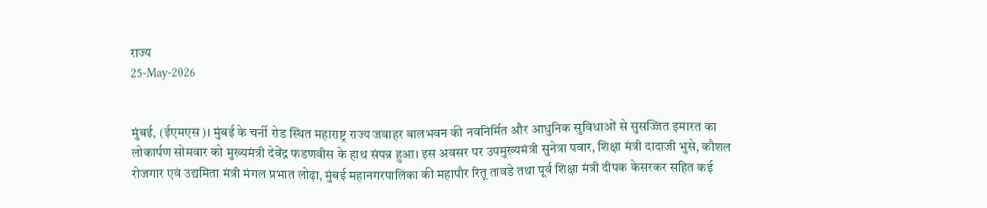राज्य
25-May-2026


मुंबई, (ईएमएस)। मुंबई के चर्नी रोड स्थित महाराष्ट्र राज्य जवाहर बालभवन की नवनिर्मित और आधुनिक सुविधाओं से सुसज्जित इमारत का लोकार्पण सोमवार को मुख्यमंत्री देवेंद्र फडणवीस के हाथ संपन्न हुआ। इस अवसर पर उपमुख्यमंत्री सुनेत्रा पवार, शिक्षा मंत्री दादाजी भुसे, कौशल रोजगार एवं उद्यमिता मंत्री मंगल प्रभात लोढ़ा, मुंबई महानगरपालिका की महापौर रितू तावडे तथा पूर्व शिक्षा मंत्री दीपक केसरकर सहित कई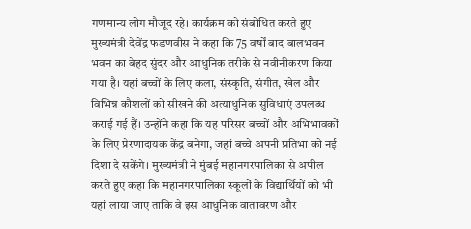गणमान्य लोग मौजूद रहे। कार्यक्रम को संबोधित करते हुए मुख्यमंत्री देवेंद्र फडणवीस ने कहा कि 75 वर्षों बाद बालभवन भवन का बेहद सुंदर और आधुनिक तरीके से नवीनीकरण किया गया है। यहां बच्चों के लिए कला, संस्कृति, संगीत, खेल और विभिन्न कौशलों को सीखने की अत्याधुनिक सुविधाएं उपलब्ध कराई गई हैं। उन्होंने कहा कि यह परिसर बच्चों और अभिभावकों के लिए प्रेरणादायक केंद्र बनेगा, जहां बच्चे अपनी प्रतिभा को नई दिशा दे सकेंगे। मुख्यमंत्री ने मुंबई महानगरपालिका से अपील करते हुए कहा कि महानगरपालिका स्कूलों के विद्यार्थियों को भी यहां लाया जाए ताकि वे इस आधुनिक वातावरण और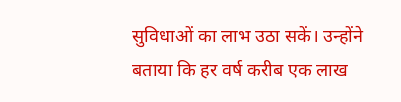सुविधाओं का लाभ उठा सकें। उन्होंने बताया कि हर वर्ष करीब एक लाख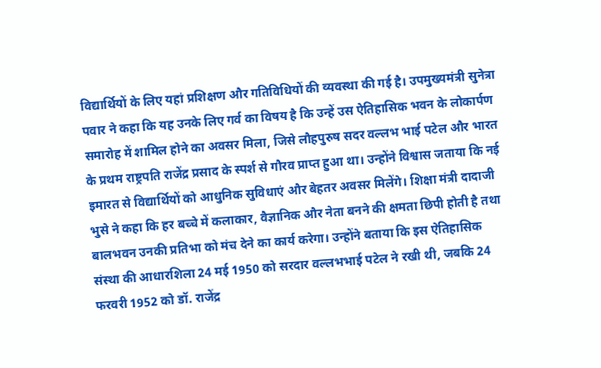विद्यार्थियों के लिए यहां प्रशिक्षण और गतिविधियों की व्यवस्था की गई है। उपमुख्यमंत्री सुनेत्रा पवार ने कहा कि यह उनके लिए गर्व का विषय है कि उन्हें उस ऐतिहासिक भवन के लोकार्पण समारोह में शामिल होने का अवसर मिला, जिसे लौहपुरुष सदर वल्लभ भाई पटेल और भारत के प्रथम राष्ट्रपति राजेंद्र प्रसाद के स्पर्श से गौरव प्राप्त हुआ था। उन्होंने विश्वास जताया कि नई इमारत से विद्यार्थियों को आधुनिक सुविधाएं और बेहतर अवसर मिलेंगे। शिक्षा मंत्री दादाजी भुसे ने कहा कि हर बच्चे में कलाकार, वैज्ञानिक और नेता बनने की क्षमता छिपी होती है तथा बालभवन उनकी प्रतिभा को मंच देने का कार्य करेगा। उन्होंने बताया कि इस ऐतिहासिक संस्था की आधारशिला 24 मई 1950 को सरदार वल्लभभाई पटेल ने रखी थी, जबकि 24 फरवरी 1952 को डॉ. राजेंद्र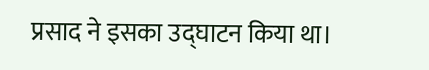प्रसाद ने इसका उद्घाटन किया था।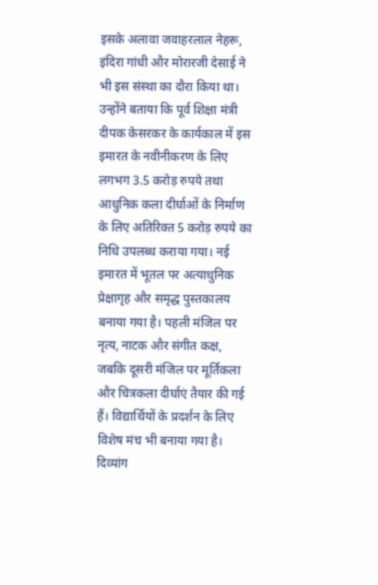इसके अलावा जवाहरलाल नेहरू, इंदिरा गांधी और मोरारजी देसाई ने भी इस संस्था का दौरा किया था। उन्होंने बताया कि पूर्व शिक्षा मंत्री दीपक केसरकर के कार्यकाल में इस इमारत के नवीनीकरण के लिए लगभग 3.5 करोड़ रुपये तथा आधुनिक कला दीर्घाओं के निर्माण के लिए अतिरिक्त 5 करोड़ रुपये का निधि उपलब्ध कराया गया। नई इमारत में भूतल पर अत्याधुनिक प्रेक्षागृह और समृद्ध पुस्तकालय बनाया गया है। पहली मंजिल पर नृत्य, नाटक और संगीत कक्ष, जबकि दूसरी मंजिल पर मूर्तिकला और चित्रकला दीर्घाएं तैयार की गई हैं। विद्यार्थियों के प्रदर्शन के लिए विशेष मंच भी बनाया गया है। दिव्यांग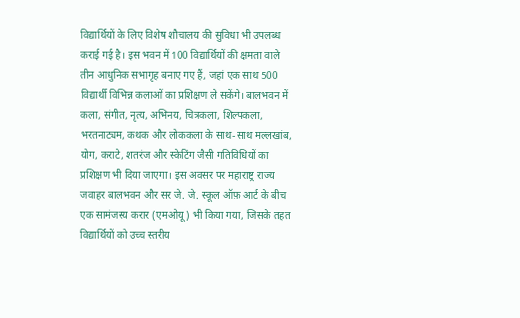विद्यार्थियों के लिए विशेष शौचालय की सुविधा भी उपलब्ध कराई गई है। इस भवन में 100 विद्यार्थियों की क्षमता वाले तीन आधुनिक सभागृह बनाए गए हैं, जहां एक साथ 500 विद्यार्थी विभिन्न कलाओं का प्रशिक्षण ले सकेंगे। बालभवन में कला, संगीत, नृत्य, अभिनय, चित्रकला, शिल्पकला, भरतनाट्यम, कथक और लोककला के साथ-साथ मल्लखांब, योग, कराटे, शतरंज और स्केटिंग जैसी गतिविधियों का प्रशिक्षण भी दिया जाएगा। इस अवसर पर महाराष्ट्र राज्य जवाहर बालभवन और सर जे. जे. स्कूल ऑफ़ आर्ट के बीच एक सामंजस्य करार (एमओयू) भी किया गया, जिसके तहत विद्यार्थियों को उच्च स्तरीय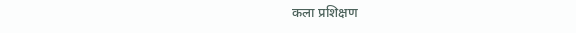कला प्रशिक्षण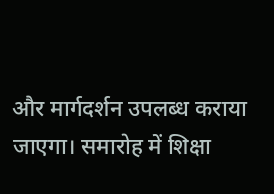और मार्गदर्शन उपलब्ध कराया जाएगा। समारोह में शिक्षा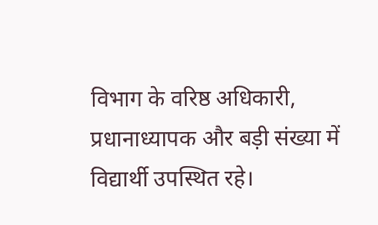विभाग के वरिष्ठ अधिकारी, प्रधानाध्यापक और बड़ी संख्या में विद्यार्थी उपस्थित रहे।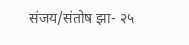संजय/संतोष झा- २५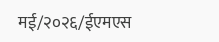मई/२०२६/ईएमएस